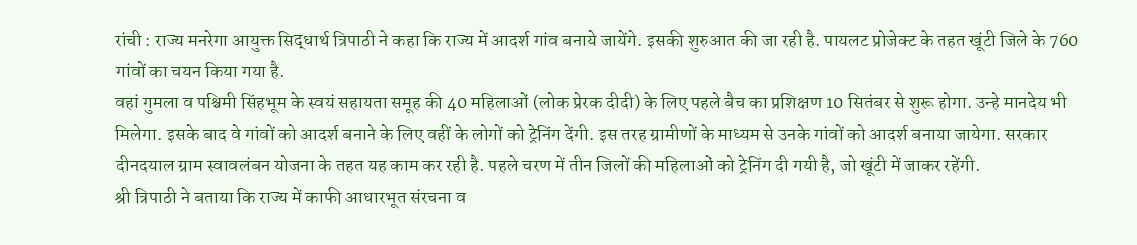रांची : राज्य मनरेगा आयुक्त सिद्धार्थ त्रिपाठी ने कहा कि राज्य में आदर्श गांव बनाये जायेंगे. इसकी शुरुआत की जा रही है. पायलट प्रोजेक्ट के तहत खूंटी जिले के 760 गांवों का चयन किया गया है.
वहां गुमला व पश्चिमी सिंहभूम के स्वयं सहायता समूह की 40 महिलाओं (लोक प्रेरक दीदी) के लिए पहले बैच का प्रशिक्षण 10 सितंबर से शुरू होगा. उन्हे मानदेय भी मिलेगा. इसके बाद वे गांवों को आदर्श बनाने के लिए वहीं के लोगों को ट्रेनिंग देंगी. इस तरह ग्रामीणों के माध्यम से उनके गांवों को आदर्श बनाया जायेगा. सरकार दीनदयाल ग्राम स्वावलंबन योजना के तहत यह काम कर रही है. पहले चरण में तीन जिलों की महिलाओं को ट्रेनिंग दी गयी है, जो खूंटी में जाकर रहेंगी.
श्री त्रिपाठी ने बताया कि राज्य में काफी आधारभूत संरचना व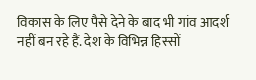विकास के लिए पैसे देने के बाद भी गांव आदर्श नहीं बन रहे हैं. देश के विभिन्न हिस्सों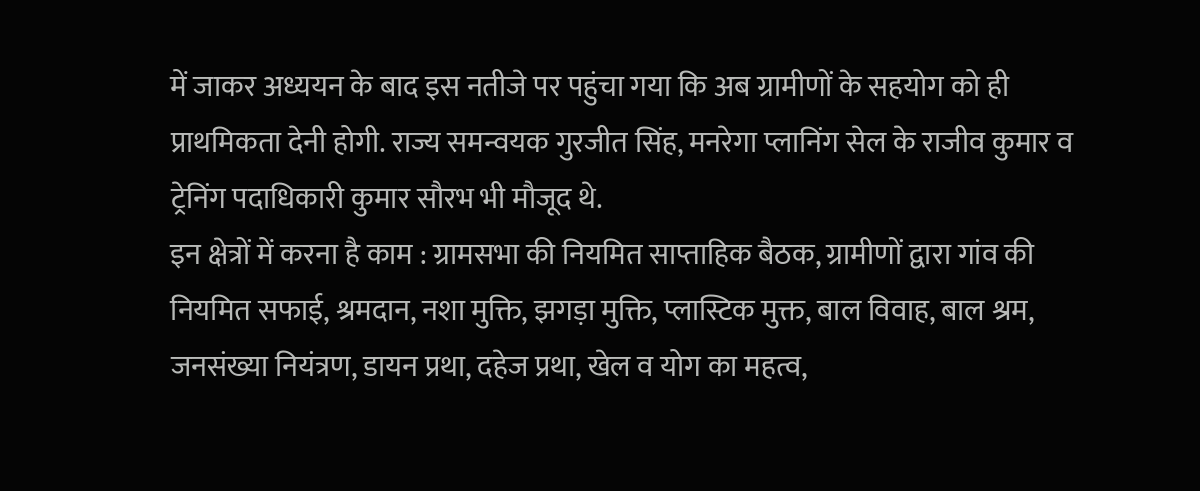में जाकर अध्ययन के बाद इस नतीजे पर पहुंचा गया कि अब ग्रामीणों के सहयोग को ही प्राथमिकता देनी होगी. राज्य समन्वयक गुरजीत सिंह, मनरेगा प्लानिंग सेल के राजीव कुमार व ट्रेनिंग पदाधिकारी कुमार सौरभ भी मौजूद थे.
इन क्षेत्रों में करना है काम : ग्रामसभा की नियमित साप्ताहिक बैठक, ग्रामीणों द्वारा गांव की नियमित सफाई, श्रमदान, नशा मुक्ति, झगड़ा मुक्ति, प्लास्टिक मुक्त, बाल विवाह, बाल श्रम, जनसंख्या नियंत्रण, डायन प्रथा, दहेज प्रथा, खेल व योग का महत्व,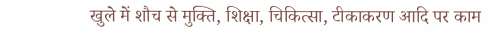खुले में शौच से मुक्ति, शिक्षा, चिकित्सा, टीकाकरण आदि पर काम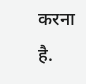करना है.